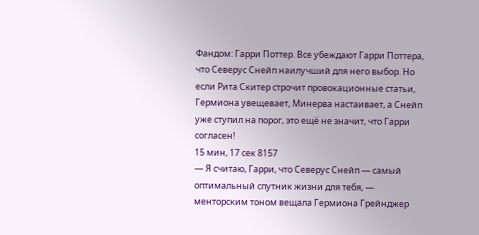Фандом: Гарри Поттер. Все убеждают Гарри Поттера, что Северус Снейп наилучший для него выбор. Но если Рита Скитер строчит провокационные статьи, Гермиона увещевает, Минерва настаивает, а Снейп уже ступил на порог, это ещё не значит, что Гарри согласен!
15 мин, 17 сек 8157
— Я считаю, Гарри, что Северус Снейп — самый оптимальный спутник жизни для тебя, — менторским тоном вещала Гермиона Грейнджер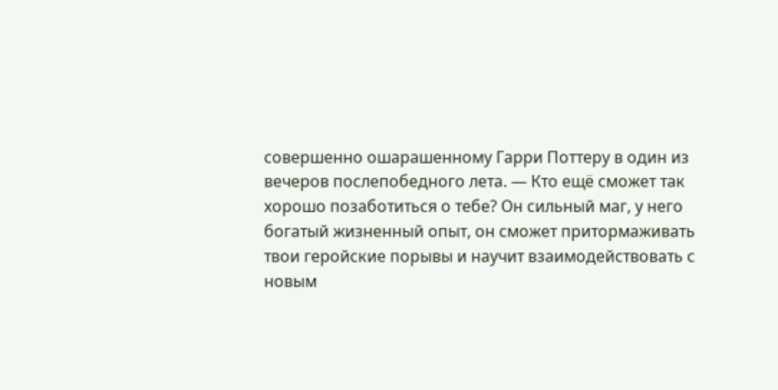совершенно ошарашенному Гарри Поттеру в один из вечеров послепобедного лета. — Кто ещё сможет так хорошо позаботиться о тебе? Он сильный маг, у него богатый жизненный опыт, он сможет притормаживать твои геройские порывы и научит взаимодействовать с новым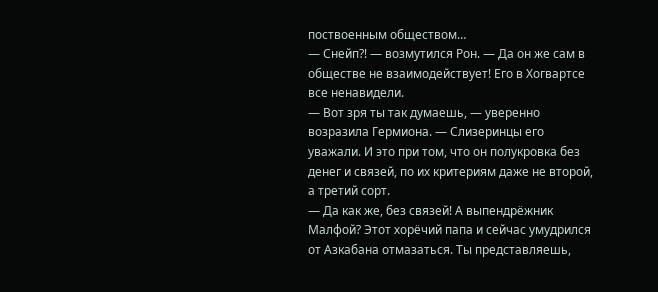поствоенным обществом…
— Снейп?! — возмутился Рон. — Да он же сам в обществе не взаимодействует! Его в Хогвартсе все ненавидели.
— Вот зря ты так думаешь, — уверенно возразила Гермиона. — Слизеринцы его уважали. И это при том, что он полукровка без денег и связей, по их критериям даже не второй, а третий сорт.
— Да как же, без связей! А выпендрёжник Малфой? Этот хорёчий папа и сейчас умудрился от Азкабана отмазаться. Ты представляешь,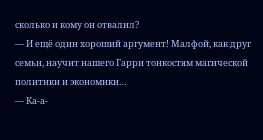сколько и кому он отвалил?
— И ещё один хороший аргумент! Малфой, как друг семьи, научит нашего Гарри тонкостям магической политики и экономики…
— Ка-а-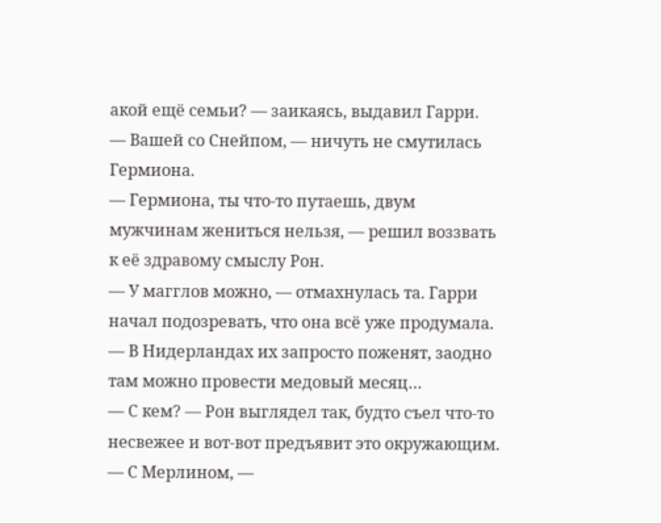акой ещё семьи? — заикаясь, выдавил Гарри.
— Вашей со Снейпом, — ничуть не смутилась Гермиона.
— Гермиона, ты что-то путаешь, двум мужчинам жениться нельзя, — решил воззвать к её здравому смыслу Рон.
— У магглов можно, — отмахнулась та. Гарри начал подозревать, что она всё уже продумала. — В Нидерландах их запросто поженят, заодно там можно провести медовый месяц…
— С кем? — Рон выглядел так, будто съел что-то несвежее и вот-вот предъявит это окружающим.
— С Мерлином, —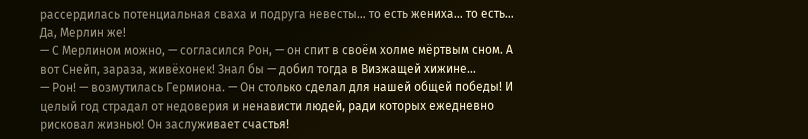рассердилась потенциальная сваха и подруга невесты… то есть жениха… то есть… Да, Мерлин же!
— С Мерлином можно, — согласился Рон, — он спит в своём холме мёртвым сном. А вот Снейп, зараза, живёхонек! Знал бы — добил тогда в Визжащей хижине…
— Рон! — возмутилась Гермиона. — Он столько сделал для нашей общей победы! И целый год страдал от недоверия и ненависти людей, ради которых ежедневно рисковал жизнью! Он заслуживает счастья!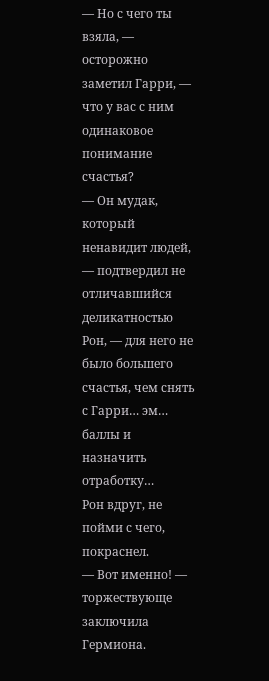— Но с чего ты взяла, — осторожно заметил Гарри, — что у вас с ним одинаковое понимание счастья?
— Он мудак, который ненавидит людей, — подтвердил не отличавшийся деликатностью Рон, — для него не было большего счастья, чем снять с Гарри… эм… баллы и назначить отработку…
Рон вдруг, не пойми с чего, покраснел.
— Вот именно! — торжествующе заключила Гермиона.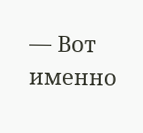— Вот именно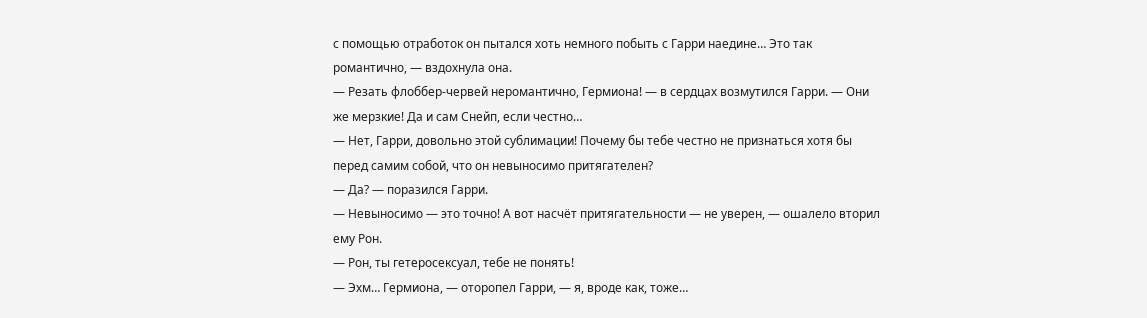с помощью отработок он пытался хоть немного побыть с Гарри наедине… Это так романтично, — вздохнула она.
— Резать флоббер-червей неромантично, Гермиона! — в сердцах возмутился Гарри. — Они же мерзкие! Да и сам Снейп, если честно…
— Нет, Гарри, довольно этой сублимации! Почему бы тебе честно не признаться хотя бы перед самим собой, что он невыносимо притягателен?
— Да? — поразился Гарри.
— Невыносимо — это точно! А вот насчёт притягательности — не уверен, — ошалело вторил ему Рон.
— Рон, ты гетеросексуал, тебе не понять!
— Эхм… Гермиона, — оторопел Гарри, — я, вроде как, тоже…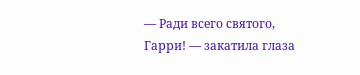— Ради всего святого, Гарри! — закатила глаза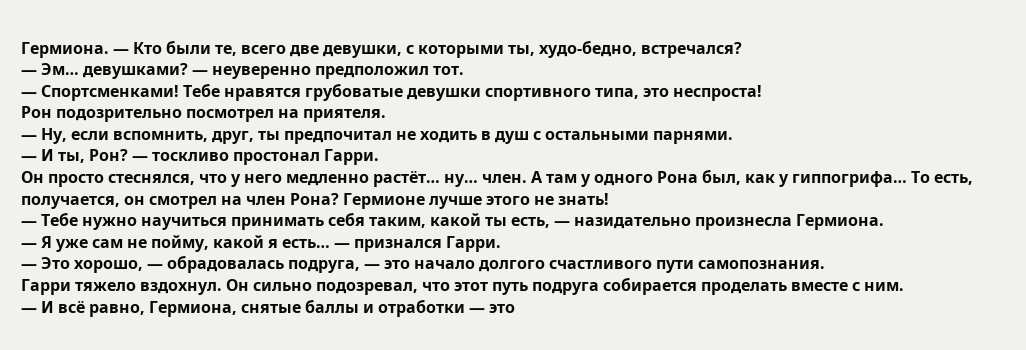Гермиона. — Кто были те, всего две девушки, с которыми ты, худо-бедно, встречался?
— Эм… девушками? — неуверенно предположил тот.
— Спортсменками! Тебе нравятся грубоватые девушки спортивного типа, это неспроста!
Рон подозрительно посмотрел на приятеля.
— Ну, если вспомнить, друг, ты предпочитал не ходить в душ с остальными парнями.
— И ты, Рон? — тоскливо простонал Гарри.
Он просто стеснялся, что у него медленно растёт… ну… член. А там у одного Рона был, как у гиппогрифа… То есть, получается, он смотрел на член Рона? Гермионе лучше этого не знать!
— Тебе нужно научиться принимать себя таким, какой ты есть, — назидательно произнесла Гермиона.
— Я уже сам не пойму, какой я есть… — признался Гарри.
— Это хорошо, — обрадовалась подруга, — это начало долгого счастливого пути самопознания.
Гарри тяжело вздохнул. Он сильно подозревал, что этот путь подруга собирается проделать вместе с ним.
— И всё равно, Гермиона, снятые баллы и отработки — это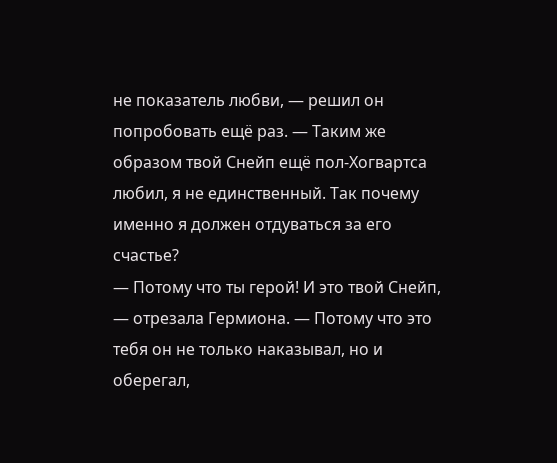не показатель любви, — решил он попробовать ещё раз. — Таким же образом твой Снейп ещё пол-Хогвартса любил, я не единственный. Так почему именно я должен отдуваться за его счастье?
— Потому что ты герой! И это твой Снейп, — отрезала Гермиона. — Потому что это тебя он не только наказывал, но и оберегал,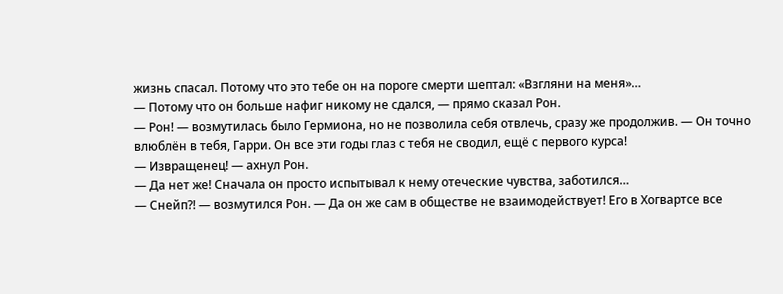жизнь спасал. Потому что это тебе он на пороге смерти шептал: «Взгляни на меня»…
— Потому что он больше нафиг никому не сдался, — прямо сказал Рон.
— Рон! — возмутилась было Гермиона, но не позволила себя отвлечь, сразу же продолжив. — Он точно влюблён в тебя, Гарри. Он все эти годы глаз с тебя не сводил, ещё с первого курса!
— Извращенец! — ахнул Рон.
— Да нет же! Сначала он просто испытывал к нему отеческие чувства, заботился…
— Снейп?! — возмутился Рон. — Да он же сам в обществе не взаимодействует! Его в Хогвартсе все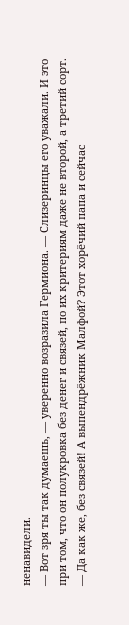ненавидели.
— Вот зря ты так думаешь, — уверенно возразила Гермиона. — Слизеринцы его уважали. И это при том, что он полукровка без денег и связей, по их критериям даже не второй, а третий сорт.
— Да как же, без связей! А выпендрёжник Малфой? Этот хорёчий папа и сейчас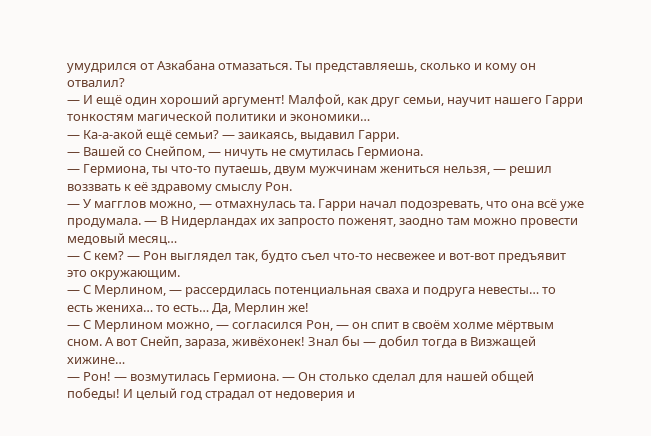умудрился от Азкабана отмазаться. Ты представляешь, сколько и кому он отвалил?
— И ещё один хороший аргумент! Малфой, как друг семьи, научит нашего Гарри тонкостям магической политики и экономики…
— Ка-а-акой ещё семьи? — заикаясь, выдавил Гарри.
— Вашей со Снейпом, — ничуть не смутилась Гермиона.
— Гермиона, ты что-то путаешь, двум мужчинам жениться нельзя, — решил воззвать к её здравому смыслу Рон.
— У магглов можно, — отмахнулась та. Гарри начал подозревать, что она всё уже продумала. — В Нидерландах их запросто поженят, заодно там можно провести медовый месяц…
— С кем? — Рон выглядел так, будто съел что-то несвежее и вот-вот предъявит это окружающим.
— С Мерлином, — рассердилась потенциальная сваха и подруга невесты… то есть жениха… то есть… Да, Мерлин же!
— С Мерлином можно, — согласился Рон, — он спит в своём холме мёртвым сном. А вот Снейп, зараза, живёхонек! Знал бы — добил тогда в Визжащей хижине…
— Рон! — возмутилась Гермиона. — Он столько сделал для нашей общей победы! И целый год страдал от недоверия и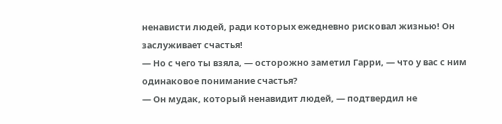ненависти людей, ради которых ежедневно рисковал жизнью! Он заслуживает счастья!
— Но с чего ты взяла, — осторожно заметил Гарри, — что у вас с ним одинаковое понимание счастья?
— Он мудак, который ненавидит людей, — подтвердил не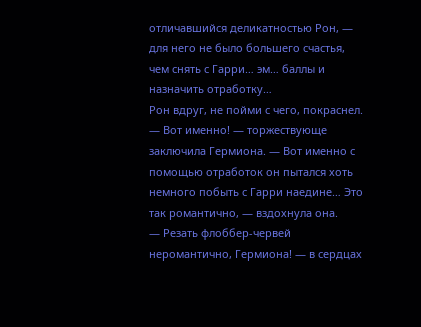отличавшийся деликатностью Рон, — для него не было большего счастья, чем снять с Гарри… эм… баллы и назначить отработку…
Рон вдруг, не пойми с чего, покраснел.
— Вот именно! — торжествующе заключила Гермиона. — Вот именно с помощью отработок он пытался хоть немного побыть с Гарри наедине… Это так романтично, — вздохнула она.
— Резать флоббер-червей неромантично, Гермиона! — в сердцах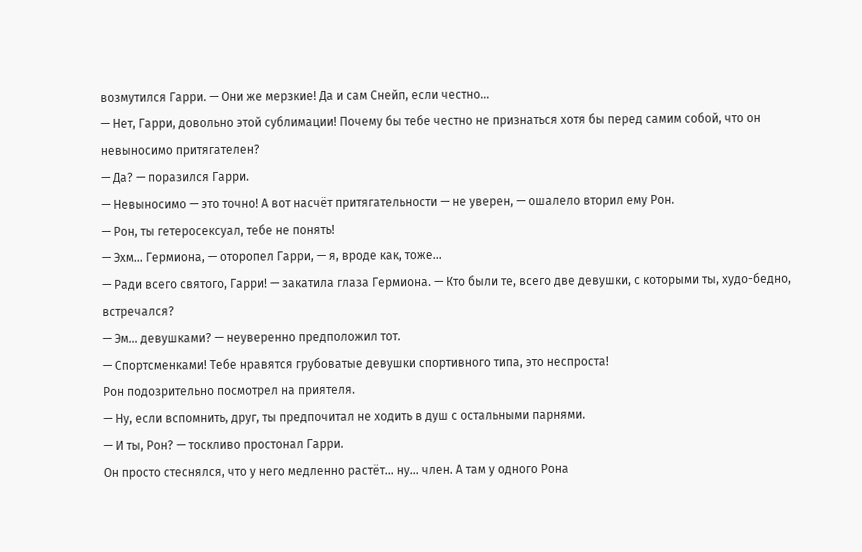возмутился Гарри. — Они же мерзкие! Да и сам Снейп, если честно…
— Нет, Гарри, довольно этой сублимации! Почему бы тебе честно не признаться хотя бы перед самим собой, что он невыносимо притягателен?
— Да? — поразился Гарри.
— Невыносимо — это точно! А вот насчёт притягательности — не уверен, — ошалело вторил ему Рон.
— Рон, ты гетеросексуал, тебе не понять!
— Эхм… Гермиона, — оторопел Гарри, — я, вроде как, тоже…
— Ради всего святого, Гарри! — закатила глаза Гермиона. — Кто были те, всего две девушки, с которыми ты, худо-бедно, встречался?
— Эм… девушками? — неуверенно предположил тот.
— Спортсменками! Тебе нравятся грубоватые девушки спортивного типа, это неспроста!
Рон подозрительно посмотрел на приятеля.
— Ну, если вспомнить, друг, ты предпочитал не ходить в душ с остальными парнями.
— И ты, Рон? — тоскливо простонал Гарри.
Он просто стеснялся, что у него медленно растёт… ну… член. А там у одного Рона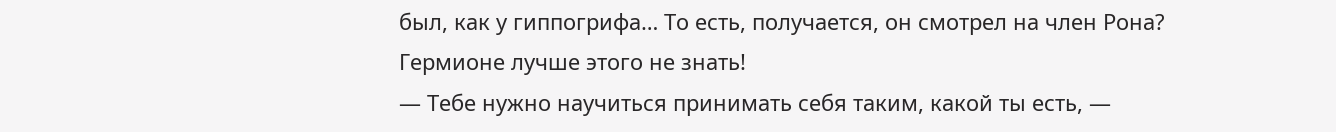был, как у гиппогрифа… То есть, получается, он смотрел на член Рона? Гермионе лучше этого не знать!
— Тебе нужно научиться принимать себя таким, какой ты есть, —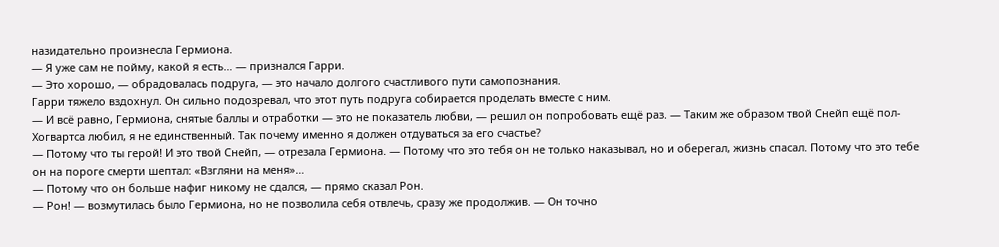назидательно произнесла Гермиона.
— Я уже сам не пойму, какой я есть… — признался Гарри.
— Это хорошо, — обрадовалась подруга, — это начало долгого счастливого пути самопознания.
Гарри тяжело вздохнул. Он сильно подозревал, что этот путь подруга собирается проделать вместе с ним.
— И всё равно, Гермиона, снятые баллы и отработки — это не показатель любви, — решил он попробовать ещё раз. — Таким же образом твой Снейп ещё пол-Хогвартса любил, я не единственный. Так почему именно я должен отдуваться за его счастье?
— Потому что ты герой! И это твой Снейп, — отрезала Гермиона. — Потому что это тебя он не только наказывал, но и оберегал, жизнь спасал. Потому что это тебе он на пороге смерти шептал: «Взгляни на меня»…
— Потому что он больше нафиг никому не сдался, — прямо сказал Рон.
— Рон! — возмутилась было Гермиона, но не позволила себя отвлечь, сразу же продолжив. — Он точно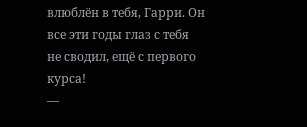влюблён в тебя, Гарри. Он все эти годы глаз с тебя не сводил, ещё с первого курса!
—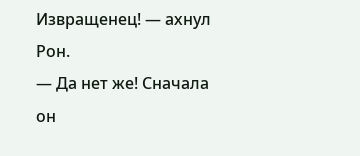Извращенец! — ахнул Рон.
— Да нет же! Сначала он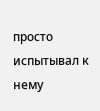просто испытывал к нему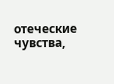отеческие чувства,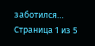заботился…
Страница 1 из 5